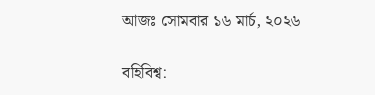আজঃ সোমবার ১৬ মার্চ, ২০২৬

বহিবিশ্ব: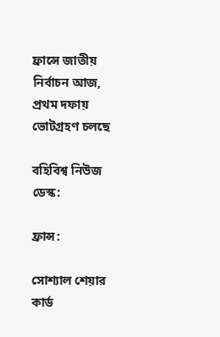ফ্রান্সে জাতীয় নির্বাচন আজ, প্রথম দফায় ভোটগ্রহণ চলছে

বহিবিশ্ব নিউজ ডেস্ক:

ফ্রান্স:

সোশ্যাল শেয়ার কার্ড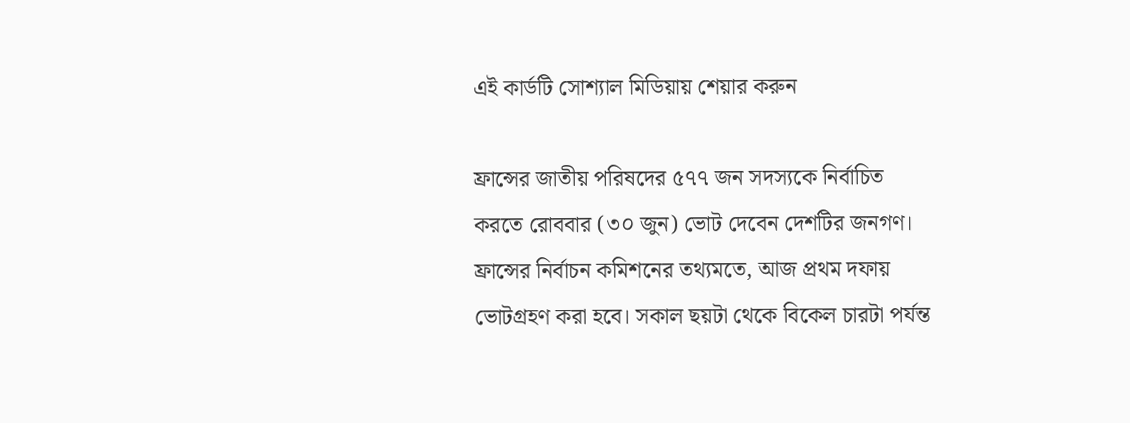এই কার্ডটি সোশ্যাল মিডিয়ায় শেয়ার করুন

ফ্রান্সের জাতীয় পরিষদের ৫৭৭ জন সদস্যকে নির্বাচিত করতে রোববার (৩০ জুন) ভোট দেবেন দেশটির জনগণ। ফ্রান্সের নির্বাচন কমিশনের তথ্যমতে, আজ প্রথম দফায় ভোটগ্রহণ করা হবে। সকাল ছয়টা থেকে বিকেল চারটা পর্যন্ত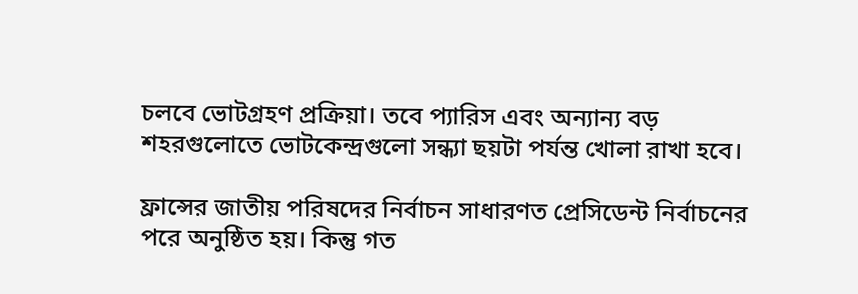চলবে ভোটগ্রহণ প্রক্রিয়া। তবে প্যারিস এবং অন্যান্য বড় শহরগুলোতে ভোটকেন্দ্রগুলো সন্ধ্যা ছয়টা পর্যন্ত খোলা রাখা হবে।

ফ্রান্সের জাতীয় পরিষদের নির্বাচন সাধারণত প্রেসিডেন্ট নির্বাচনের পরে অনুষ্ঠিত হয়। কিন্তু গত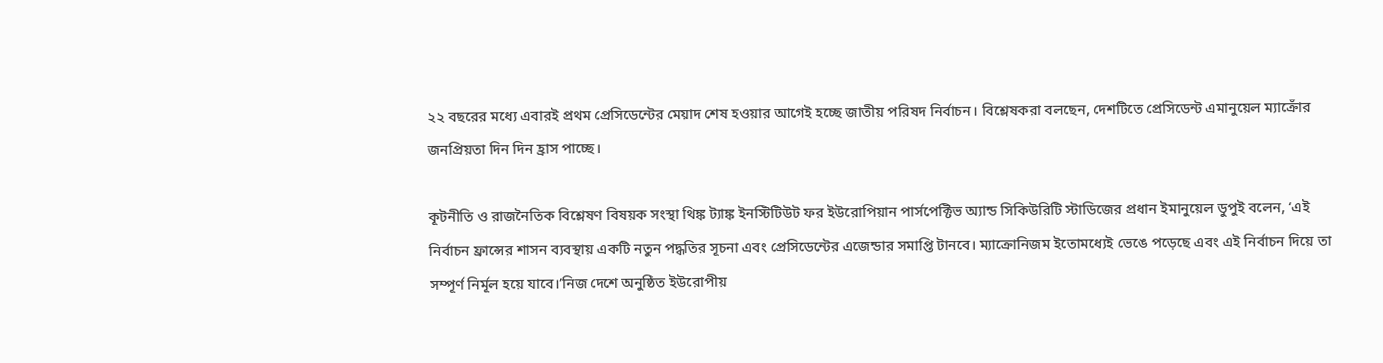২২ বছরের মধ্যে এবারই প্রথম প্রেসিডেন্টের মেয়াদ শেষ হওয়ার আগেই হচ্ছে জাতীয় পরিষদ নির্বাচন। বিশ্লেষকরা বলছেন, দেশটিতে প্রেসিডেন্ট এমানুয়েল ম্যাক্রোঁর জনপ্রিয়তা দিন দিন হ্রাস পাচ্ছে।

কূটনীতি ও রাজনৈতিক বিশ্লেষণ বিষয়ক সংস্থা থিঙ্ক ট্যাঙ্ক ইনস্টিটিউট ফর ইউরোপিয়ান পার্সপেক্টিভ অ্যান্ড সিকিউরিটি স্টাডিজের প্রধান ইমানুয়েল ডুপুই বলেন, ‘এই নির্বাচন ফ্রান্সের শাসন ব্যবস্থায় একটি নতুন পদ্ধতির সূচনা এবং প্রেসিডেন্টের এজেন্ডার সমাপ্তি টানবে। ম্যাক্রোনিজম ইতোমধ্যেই ভেঙে পড়েছে এবং এই নির্বাচন দিয়ে তা সম্পূর্ণ নির্মূল হয়ে যাবে।’নিজ দেশে অনুষ্ঠিত ইউরোপীয়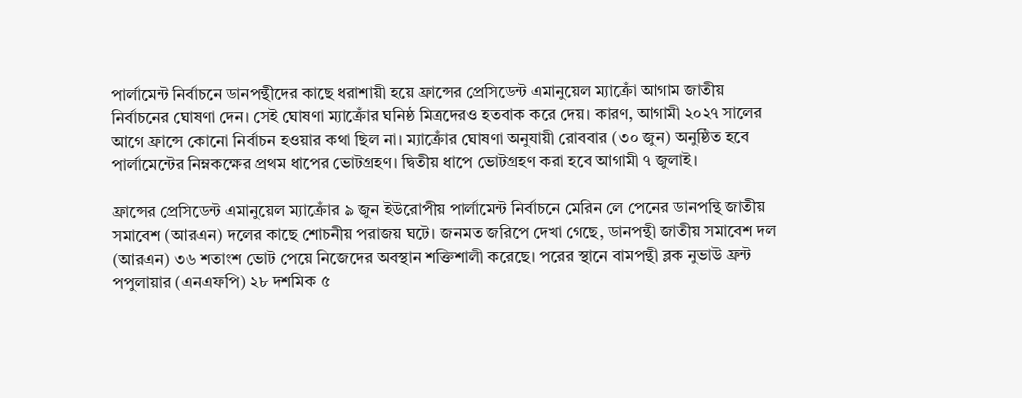পার্লামেন্ট নির্বাচনে ডানপন্থীদের কাছে ধরাশায়ী হয়ে ফ্রান্সের প্রেসিডেন্ট এমানুয়েল ম্যাক্রোঁ আগাম জাতীয় নির্বাচনের ঘোষণা দেন। সেই ঘোষণা ম্যাক্রোঁর ঘনিষ্ঠ মিত্রদেরও হতবাক করে দেয়। কারণ, আগামী ২০২৭ সালের আগে ফ্রান্সে কোনো নির্বাচন হওয়ার কথা ছিল না। ম্যাক্রোঁর ঘোষণা অনুযায়ী রোববার (৩০ জুন) অনুষ্ঠিত হবে পার্লামেন্টের নিম্নকক্ষের প্রথম ধাপের ভোটগ্রহণ। দ্বিতীয় ধাপে ভোটগ্রহণ করা হবে আগামী ৭ জুলাই।

ফ্রান্সের প্রেসিডেন্ট এমানুয়েল ম্যাক্রোঁর ৯ জুন ইউরোপীয় পার্লামেন্ট নির্বাচনে মেরিন লে পেনের ডানপন্থি জাতীয় সমাবেশ (আরএন) দলের কাছে শোচনীয় পরাজয় ঘটে। জনমত জরিপে দেখা গেছে, ডানপন্থী জাতীয় সমাবেশ দল (আরএন) ৩৬ শতাংশ ভোট পেয়ে নিজেদের অবস্থান শক্তিশালী করেছে। পরের স্থানে বামপন্থী ব্লক নুভাউ ফ্রন্ট পপুলায়ার (এনএফপি) ২৮ দশমিক ৫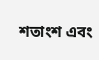শতাংশ এবং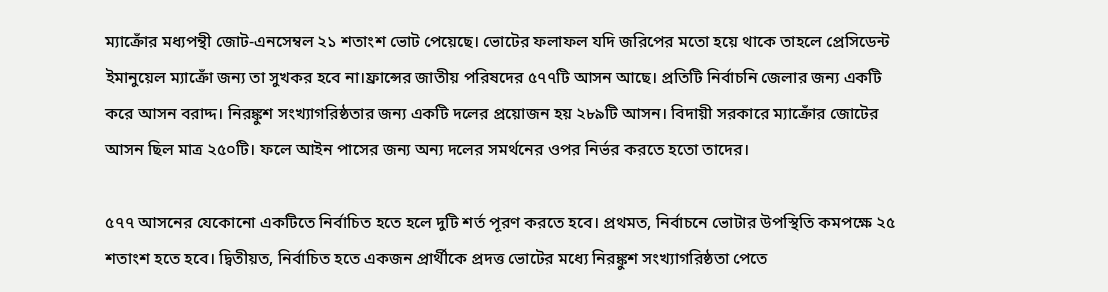ম্যাক্রোঁর মধ্যপন্থী জোট-এনসেম্বল ২১ শতাংশ ভোট পেয়েছে। ভোটের ফলাফল যদি জরিপের মতো হয়ে থাকে তাহলে প্রেসিডেন্ট ইমানুয়েল ম্যাক্রোঁ জন্য তা সুখকর হবে না।ফ্রান্সের জাতীয় পরিষদের ৫৭৭টি আসন আছে। প্রতিটি নির্বাচনি জেলার জন্য একটি করে আসন বরাদ্দ। নিরঙ্কুশ সংখ্যাগরিষ্ঠতার জন্য একটি দলের প্রয়োজন হয় ২৮৯টি আসন। বিদায়ী সরকারে ম্যাক্রোঁর জোটের আসন ছিল মাত্র ২৫০টি। ফলে আইন পাসের জন্য অন্য দলের সমর্থনের ওপর নির্ভর করতে হতো তাদের।

৫৭৭ আসনের যেকোনো একটিতে নির্বাচিত হতে হলে দুটি শর্ত পূরণ করতে হবে। প্রথমত, নির্বাচনে ভোটার উপস্থিতি কমপক্ষে ২৫ শতাংশ হতে হবে। দ্বিতীয়ত, নির্বাচিত হতে একজন প্রার্থীকে প্রদত্ত ভোটের মধ্যে নিরঙ্কুশ সংখ্যাগরিষ্ঠতা পেতে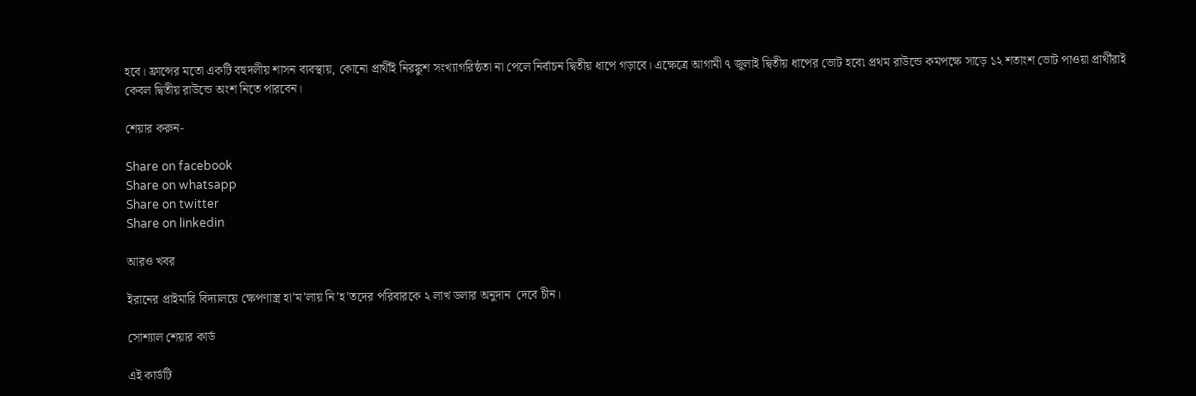হবে। ফ্রান্সের মতো একটি বহুদলীয় শাসন ব্যবস্থায়, কোনো প্রার্থীই নিরঙ্কুশ সংখ্যাগরিষ্ঠতা না পেলে নির্বাচন দ্বিতীয় ধাপে গড়াবে। এক্ষেত্রে আগামী ৭ জুলাই দ্বিতীয় ধাপের ভোট হবে৷ প্রথম রাউন্ডে কমপক্ষে সাড়ে ১২ শতাংশ ভোট পাওয়া প্রার্থীরাই কেবল দ্বিতীয় রাউন্ডে অংশ নিতে পারবেন।

শেয়ার করুন-

Share on facebook
Share on whatsapp
Share on twitter
Share on linkedin

আরও খবর

ইরানের প্রাইমারি বিদ্যালয়ে ক্ষেপণাস্ত্র হা’ম’লায় নি’হ’তদের পরিবারকে ২ লাখ ডলার অনুদান  দেবে চীন।

সোশ্যাল শেয়ার কার্ড

এই কার্ডটি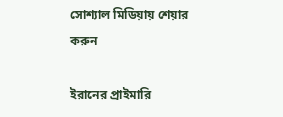সোশ্যাল মিডিয়ায় শেয়ার করুন

ইরানের প্রাইমারি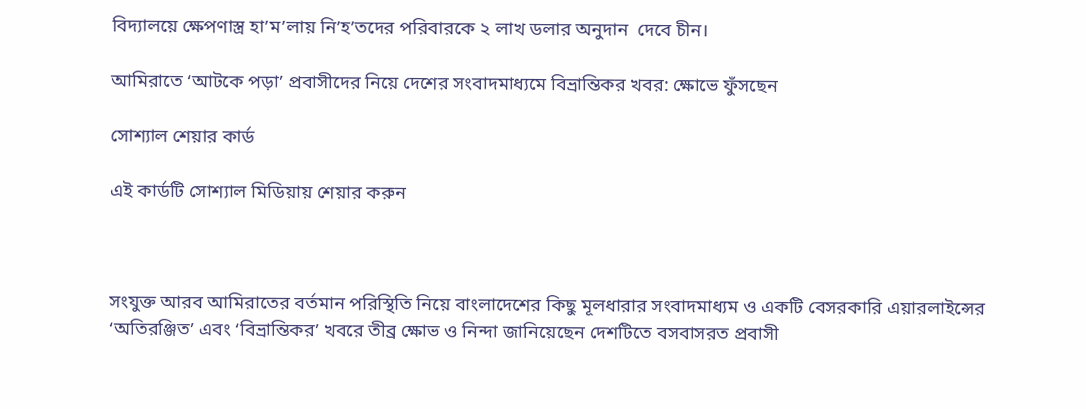বিদ্যালয়ে ক্ষেপণাস্ত্র হা’ম’লায় নি’হ’তদের পরিবারকে ২ লাখ ডলার অনুদান  দেবে চীন।

আমিরাতে ‘আটকে পড়া’ প্রবাসীদের নিয়ে দেশের সংবাদমাধ্যমে বিভ্রান্তিকর খবর: ক্ষোভে ফুঁসছেন

সোশ্যাল শেয়ার কার্ড

এই কার্ডটি সোশ্যাল মিডিয়ায় শেয়ার করুন



সংযুক্ত আরব আমিরাতের বর্তমান পরিস্থিতি নিয়ে বাংলাদেশের কিছু মূলধারার সংবাদমাধ্যম ও একটি বেসরকারি এয়ারলাইন্সের ‘অতিরঞ্জিত’ এবং ‘বিভ্রান্তিকর’ খবরে তীব্র ক্ষোভ ও নিন্দা জানিয়েছেন দেশটিতে বসবাসরত প্রবাসী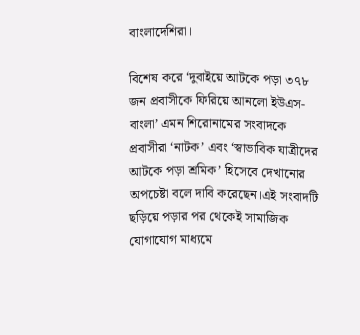বাংলাদেশিরা।

বিশেষ করে ‘দুবাইয়ে আটকে পড়া ৩৭৮ জন প্রবাসীকে ফিরিয়ে আনলো ইউএস-বাংলা’ এমন শিরোনামের সংবাদকে প্রবাসীরা ‘নাটক’ এবং ‘স্বাভাবিক যাত্রীদের আটকে পড়া শ্রমিক’ হিসেবে দেখানোর অপচেষ্টা বলে দাবি করেছেন।এই সংবাদটি ছড়িয়ে পড়ার পর থেকেই সামাজিক যোগাযোগ মাধ্যমে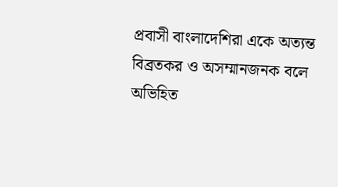প্রবাসী বাংলাদেশিরা একে অত্যন্ত বিব্রতকর ও অসম্মানজনক বলে অভিহিত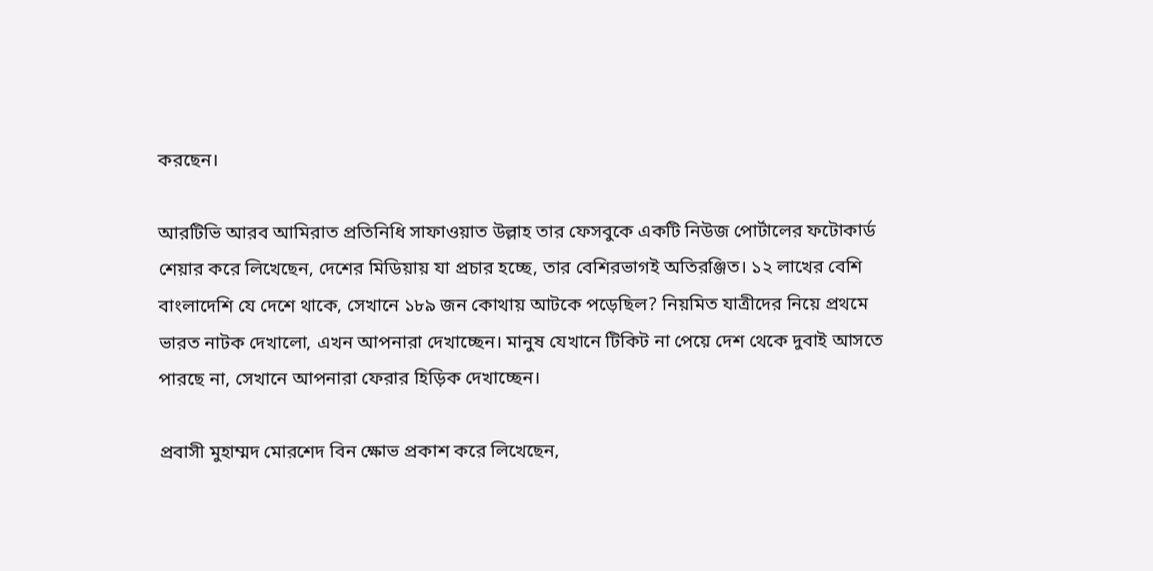করছেন।

আরটিভি আরব আমিরাত প্রতিনিধি সাফাওয়াত উল্লাহ তার ফেসবুকে একটি নিউজ পোর্টালের ফটোকার্ড শেয়ার করে লিখেছেন, দেশের মিডিয়ায় যা প্রচার হচ্ছে, তার বেশিরভাগই অতিরঞ্জিত। ১২ লাখের বেশি বাংলাদেশি যে দেশে থাকে, সেখানে ১৮৯ জন কোথায় আটকে পড়েছিল? নিয়মিত যাত্রীদের নিয়ে প্রথমে ভারত নাটক দেখালো, এখন আপনারা দেখাচ্ছেন। মানুষ যেখানে টিকিট না পেয়ে দেশ থেকে দুবাই আসতে পারছে না, সেখানে আপনারা ফেরার হিড়িক দেখাচ্ছেন।

প্রবাসী মুহাম্মদ মোরশেদ বিন ক্ষোভ প্রকাশ করে লিখেছেন,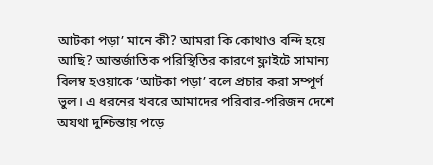আটকা পড়া’ মানে কী? আমরা কি কোথাও বন্দি হয়ে আছি? আন্তর্জাতিক পরিস্থিতির কারণে ফ্লাইটে সামান্য বিলম্ব হওয়াকে ‘আটকা পড়া’ বলে প্রচার করা সম্পূর্ণ ভুল। এ ধরনের খবরে আমাদের পরিবার-পরিজন দেশে অযথা দুশ্চিন্তায় পড়ে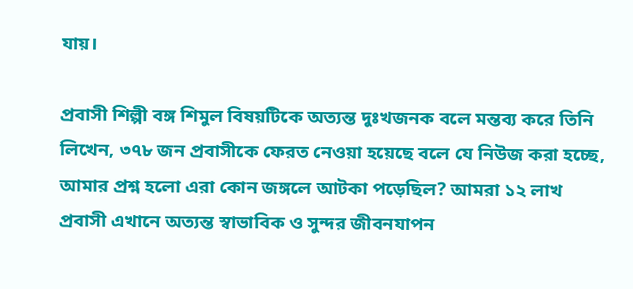যায়।

প্রবাসী শিল্পী বঙ্গ শিমুল বিষয়টিকে অত্যন্ত দুঃখজনক বলে মন্তব্য করে তিনি লিখেন, ৩৭৮ জন প্রবাসীকে ফেরত নেওয়া হয়েছে বলে যে নিউজ করা হচ্ছে, আমার প্রশ্ন হলো এরা কোন জঙ্গলে আটকা পড়েছিল? আমরা ১২ লাখ প্রবাসী এখানে অত্যন্ত স্বাভাবিক ও সুন্দর জীবনযাপন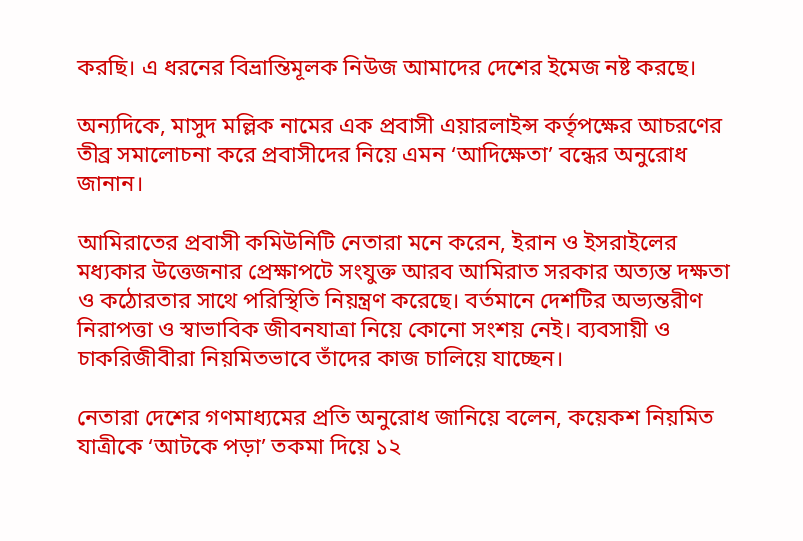করছি। এ ধরনের বিভ্রান্তিমূলক নিউজ আমাদের দেশের ইমেজ নষ্ট করছে।

অন্যদিকে, মাসুদ মল্লিক নামের এক প্রবাসী এয়ারলাইন্স কর্তৃপক্ষের আচরণের তীব্র সমালোচনা করে প্রবাসীদের নিয়ে এমন ‘আদিক্ষেতা’ বন্ধের অনুরোধ জানান।

আমিরাতের প্রবাসী কমিউনিটি নেতারা মনে করেন, ইরান ও ইসরাইলের মধ্যকার উত্তেজনার প্রেক্ষাপটে সংযুক্ত আরব আমিরাত সরকার অত্যন্ত দক্ষতা ও কঠোরতার সাথে পরিস্থিতি নিয়ন্ত্রণ করেছে। বর্তমানে দেশটির অভ্যন্তরীণ নিরাপত্তা ও স্বাভাবিক জীবনযাত্রা নিয়ে কোনো সংশয় নেই। ব্যবসায়ী ও চাকরিজীবীরা নিয়মিতভাবে তাঁদের কাজ চালিয়ে যাচ্ছেন।

নেতারা দেশের গণমাধ্যমের প্রতি অনুরোধ জানিয়ে বলেন, কয়েকশ নিয়মিত যাত্রীকে ‘আটকে পড়া’ তকমা দিয়ে ১২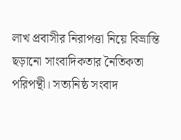লাখ প্রবাসীর নিরাপত্তা নিয়ে বিভ্রান্তি ছড়ানো সাংবাদিকতার নৈতিকতা পরিপন্থী। সত্যনিষ্ঠ সংবাদ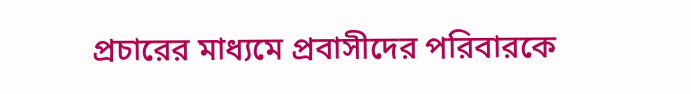প্রচারের মাধ্যমে প্রবাসীদের পরিবারকে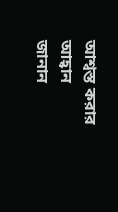আশ্বস্ত করার আহ্বান জানান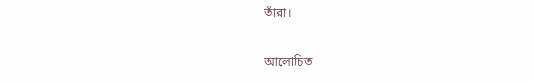তাঁরা।

আলোচিত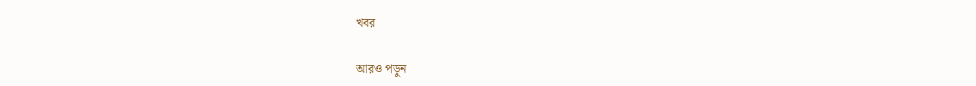খবর

আরও পড়ুন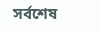সর্বশেষ